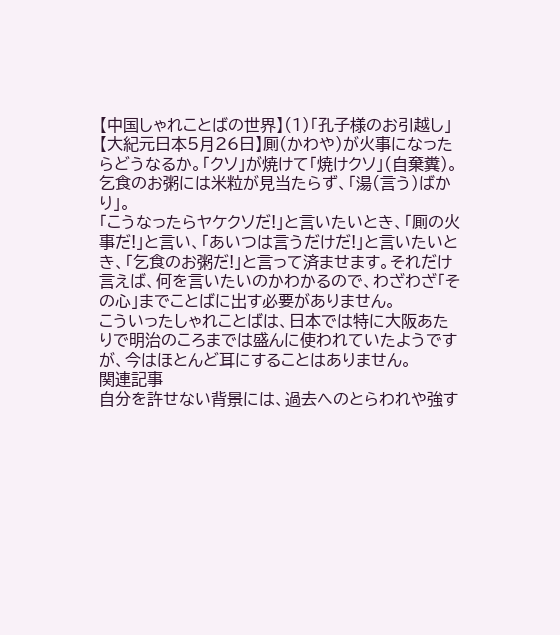【中国しゃれことばの世界】(1)「孔子様のお引越し」
【大紀元日本5月26日】厠(かわや)が火事になったらどうなるか。「クソ」が焼けて「焼けクソ」(自棄糞)。乞食のお粥には米粒が見当たらず、「湯(言う)ばかり」。
「こうなったらヤケクソだ!」と言いたいとき、「厠の火事だ!」と言い、「あいつは言うだけだ!」と言いたいとき、「乞食のお粥だ!」と言って済ませます。それだけ言えば、何を言いたいのかわかるので、わざわざ「その心」までことばに出す必要がありません。
こういったしゃれことばは、日本では特に大阪あたりで明治のころまでは盛んに使われていたようですが、今はほとんど耳にすることはありません。
関連記事
自分を許せない背景には、過去へのとらわれや強す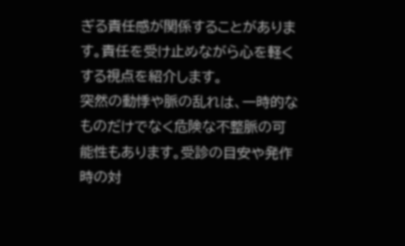ぎる責任感が関係することがあります。責任を受け止めながら心を軽くする視点を紹介します。
突然の動悸や脈の乱れは、一時的なものだけでなく危険な不整脈の可能性もあります。受診の目安や発作時の対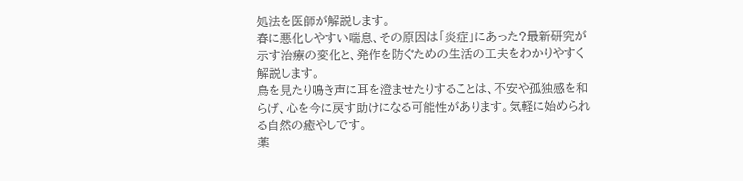処法を医師が解説します。
春に悪化しやすい喘息、その原因は「炎症」にあった?最新研究が示す治療の変化と、発作を防ぐための生活の工夫をわかりやすく解説します。
鳥を見たり鳴き声に耳を澄ませたりすることは、不安や孤独感を和らげ、心を今に戻す助けになる可能性があります。気軽に始められる自然の癒やしです。
薬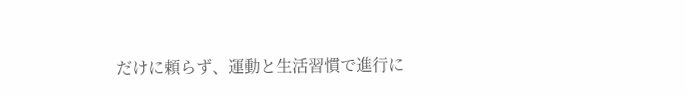だけに頼らず、運動と生活習慣で進行に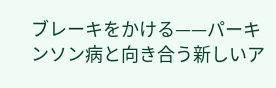ブレーキをかける——パーキンソン病と向き合う新しいア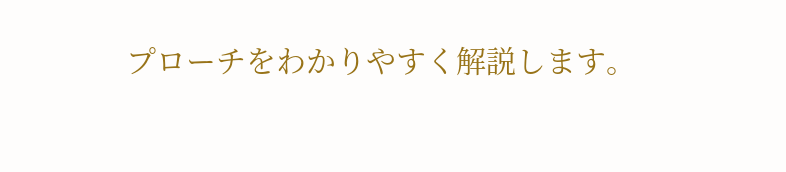プローチをわかりやすく解説します。